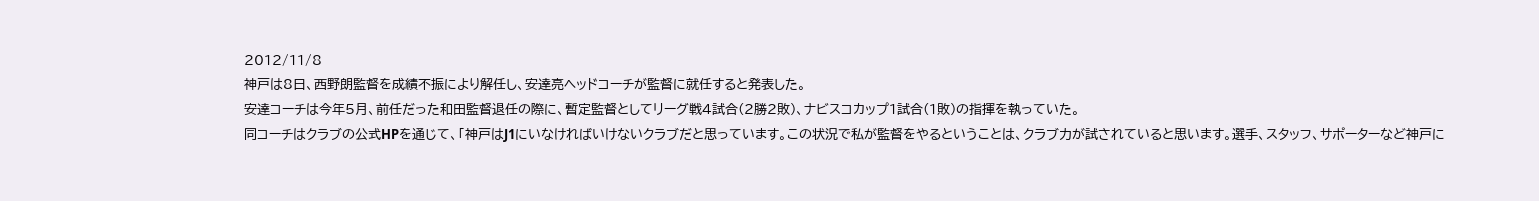2012/11/8
神戸は8日、西野朗監督を成績不振により解任し、安達亮ヘッドコーチが監督に就任すると発表した。
安達コーチは今年5月、前任だった和田監督退任の際に、暫定監督としてリーグ戦4試合(2勝2敗)、ナビスコカップ1試合(1敗)の指揮を執っていた。
同コーチはクラブの公式HPを通じて、「神戸はJ1にいなければいけないクラブだと思っています。この状況で私が監督をやるということは、クラブ力が試されていると思います。選手、スタッフ、サポーターなど神戸に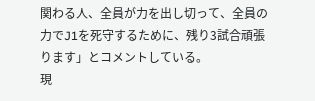関わる人、全員が力を出し切って、全員の力でJ1を死守するために、残り3試合頑張ります」とコメントしている。
現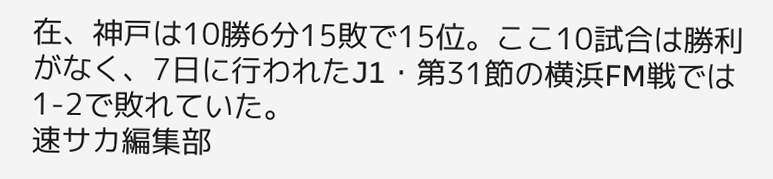在、神戸は10勝6分15敗で15位。ここ10試合は勝利がなく、7日に行われたJ1・第31節の横浜FM戦では1-2で敗れていた。
速サカ編集部